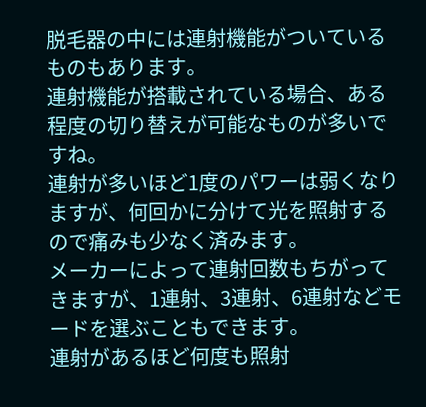脱毛器の中には連射機能がついているものもあります。
連射機能が搭載されている場合、ある程度の切り替えが可能なものが多いですね。
連射が多いほど1度のパワーは弱くなりますが、何回かに分けて光を照射するので痛みも少なく済みます。
メーカーによって連射回数もちがってきますが、1連射、3連射、6連射などモードを選ぶこともできます。
連射があるほど何度も照射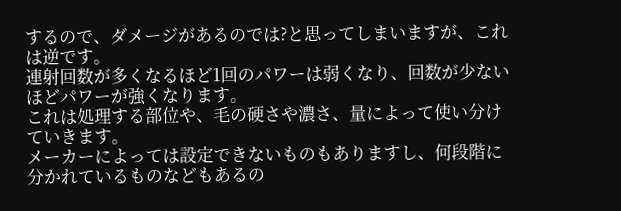するので、ダメージがあるのでは?と思ってしまいますが、これは逆です。
連射回数が多くなるほど1回のパワーは弱くなり、回数が少ないほどパワーが強くなります。
これは処理する部位や、毛の硬さや濃さ、量によって使い分けていきます。
メーカーによっては設定できないものもありますし、何段階に分かれているものなどもあるの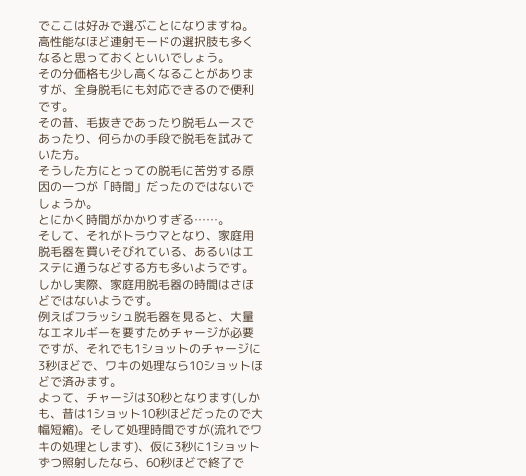でここは好みで選ぶことになりますね。
高性能なほど連射モードの選択肢も多くなると思っておくといいでしょう。
その分価格も少し高くなることがありますが、全身脱毛にも対応できるので便利です。
その昔、毛抜きであったり脱毛ムースであったり、何らかの手段で脱毛を試みていた方。
そうした方にとっての脱毛に苦労する原因の一つが「時間」だったのではないでしょうか。
とにかく時間がかかりすぎる……。
そして、それがトラウマとなり、家庭用脱毛器を買いそびれている、あるいはエステに通うなどする方も多いようです。
しかし実際、家庭用脱毛器の時間はさほどではないようです。
例えばフラッシュ脱毛器を見ると、大量なエネルギーを要すためチャージが必要ですが、それでも1ショットのチャージに3秒ほどで、ワキの処理なら10ショットほどで済みます。
よって、チャージは30秒となります(しかも、昔は1ショット10秒ほどだったので大幅短縮)。そして処理時間ですが(流れでワキの処理とします)、仮に3秒に1ショットずつ照射したなら、60秒ほどで終了で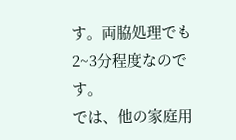す。両脇処理でも2~3分程度なのです。
では、他の家庭用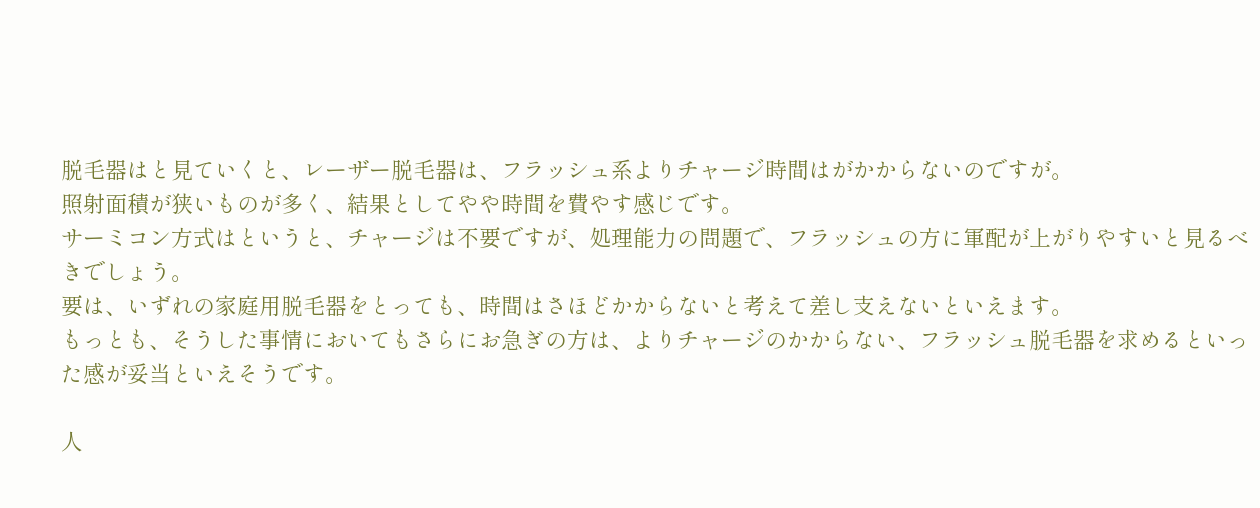脱毛器はと見ていくと、レーザー脱毛器は、フラッシュ系よりチャージ時間はがかからないのですが。
照射面積が狭いものが多く、結果としてやや時間を費やす感じです。
サーミコン方式はというと、チャージは不要ですが、処理能力の問題で、フラッシュの方に軍配が上がりやすいと見るべきでしょう。
要は、いずれの家庭用脱毛器をとっても、時間はさほどかからないと考えて差し支えないといえます。
もっとも、そうした事情においてもさらにお急ぎの方は、よりチャージのかからない、フラッシュ脱毛器を求めるといった感が妥当といえそうです。

人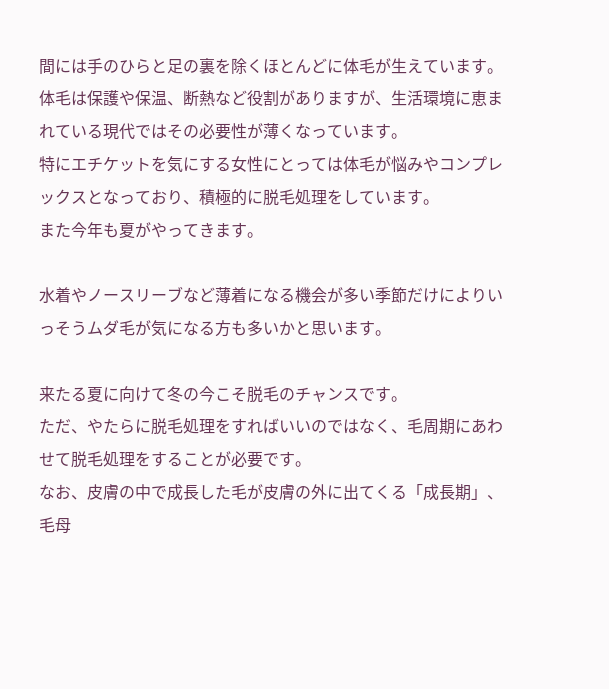間には手のひらと足の裏を除くほとんどに体毛が生えています。
体毛は保護や保温、断熱など役割がありますが、生活環境に恵まれている現代ではその必要性が薄くなっています。
特にエチケットを気にする女性にとっては体毛が悩みやコンプレックスとなっており、積極的に脱毛処理をしています。
また今年も夏がやってきます。

水着やノースリーブなど薄着になる機会が多い季節だけによりいっそうムダ毛が気になる方も多いかと思います。

来たる夏に向けて冬の今こそ脱毛のチャンスです。
ただ、やたらに脱毛処理をすればいいのではなく、毛周期にあわせて脱毛処理をすることが必要です。
なお、皮膚の中で成長した毛が皮膚の外に出てくる「成長期」、毛母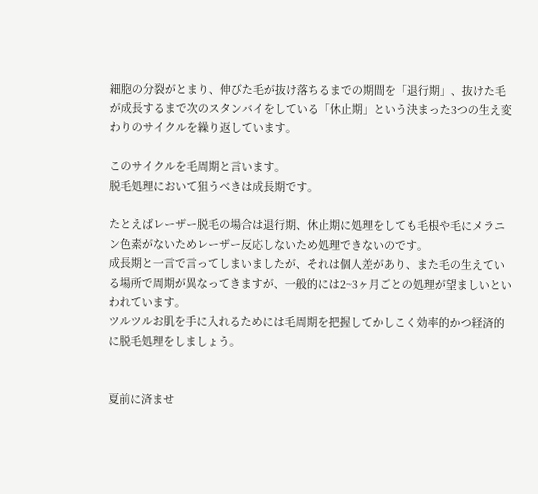細胞の分裂がとまり、伸びた毛が抜け落ちるまでの期間を「退行期」、抜けた毛が成長するまで次のスタンバイをしている「休止期」という決まった3つの生え変わりのサイクルを繰り返しています。

このサイクルを毛周期と言います。
脱毛処理において狙うべきは成長期です。

たとえばレーザー脱毛の場合は退行期、休止期に処理をしても毛根や毛にメラニン色素がないためレーザー反応しないため処理できないのです。
成長期と一言で言ってしまいましたが、それは個人差があり、また毛の生えている場所で周期が異なってきますが、一般的には2~3ヶ月ごとの処理が望ましいといわれています。
ツルツルお肌を手に入れるためには毛周期を把握してかしこく効率的かつ経済的に脱毛処理をしましょう。


夏前に済ませ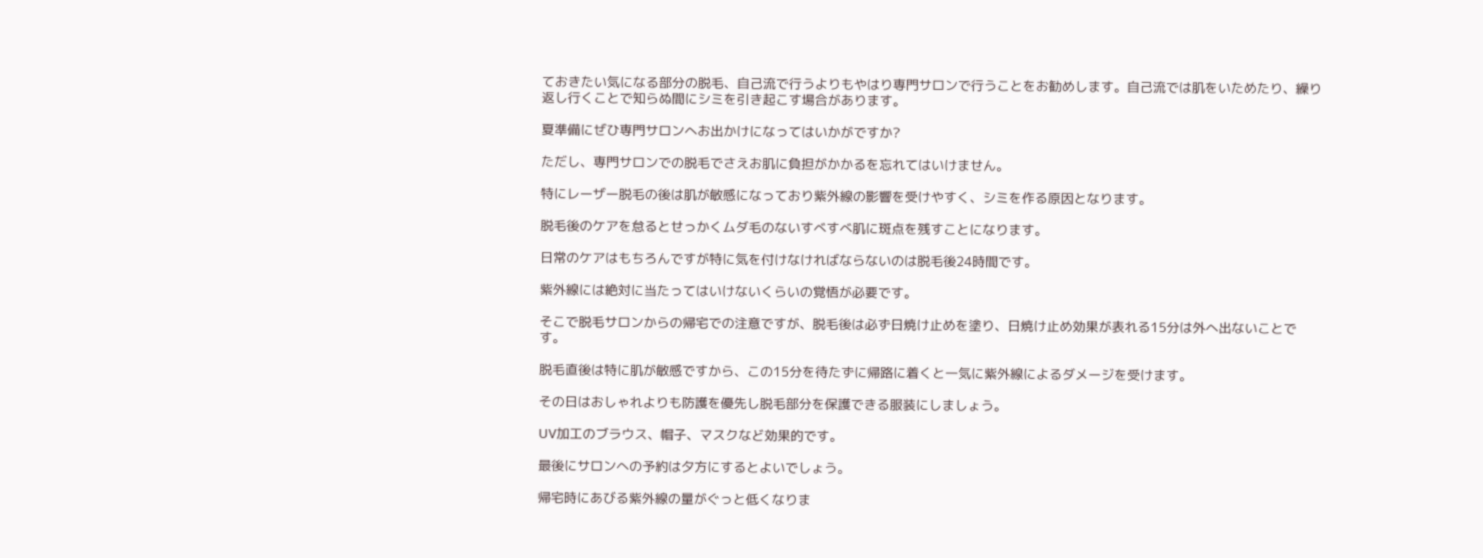ておきたい気になる部分の脱毛、自己流で行うよりもやはり専門サロンで行うことをお勧めします。自己流では肌をいためたり、繰り返し行くことで知らぬ間にシミを引き起こす場合があります。

夏準備にぜひ専門サロンへお出かけになってはいかがですか?

ただし、専門サロンでの脱毛でさえお肌に負担がかかるを忘れてはいけません。

特にレーザー脱毛の後は肌が敏感になっており紫外線の影響を受けやすく、シミを作る原因となります。

脱毛後のケアを怠るとせっかくムダ毛のないすべすべ肌に斑点を残すことになります。

日常のケアはもちろんですが特に気を付けなければならないのは脱毛後24時間です。

紫外線には絶対に当たってはいけないくらいの覚悟が必要です。

そこで脱毛サロンからの帰宅での注意ですが、脱毛後は必ず日焼け止めを塗り、日焼け止め効果が表れる15分は外へ出ないことです。

脱毛直後は特に肌が敏感ですから、この15分を待たずに帰路に着くと一気に紫外線によるダメージを受けます。

その日はおしゃれよりも防護を優先し脱毛部分を保護できる服装にしましょう。

UV加工のブラウス、帽子、マスクなど効果的です。

最後にサロンへの予約は夕方にするとよいでしょう。

帰宅時にあびる紫外線の量がぐっと低くなりま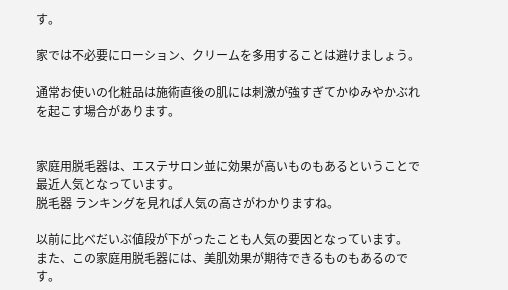す。

家では不必要にローション、クリームを多用することは避けましょう。

通常お使いの化粧品は施術直後の肌には刺激が強すぎてかゆみやかぶれを起こす場合があります。


家庭用脱毛器は、エステサロン並に効果が高いものもあるということで最近人気となっています。
脱毛器 ランキングを見れば人気の高さがわかりますね。

以前に比べだいぶ値段が下がったことも人気の要因となっています。
また、この家庭用脱毛器には、美肌効果が期待できるものもあるのです。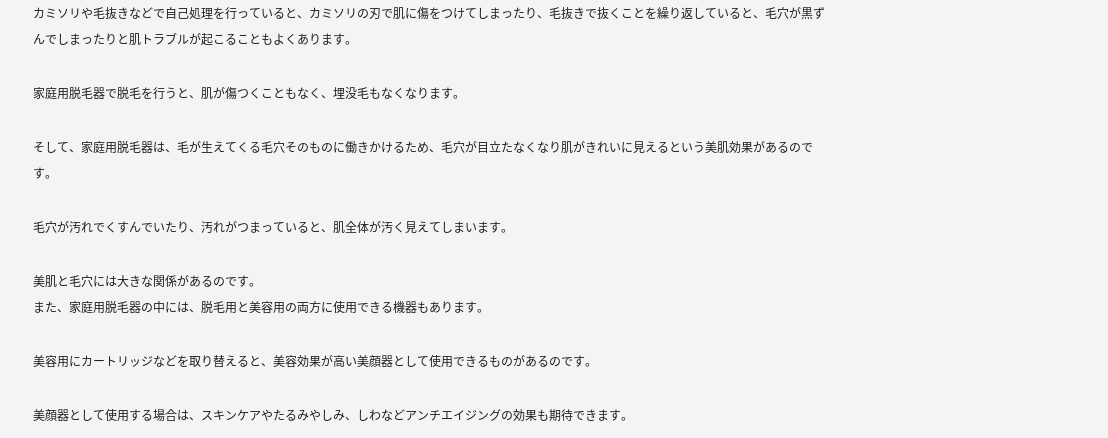カミソリや毛抜きなどで自己処理を行っていると、カミソリの刃で肌に傷をつけてしまったり、毛抜きで抜くことを繰り返していると、毛穴が黒ずんでしまったりと肌トラブルが起こることもよくあります。

家庭用脱毛器で脱毛を行うと、肌が傷つくこともなく、埋没毛もなくなります。

そして、家庭用脱毛器は、毛が生えてくる毛穴そのものに働きかけるため、毛穴が目立たなくなり肌がきれいに見えるという美肌効果があるのです。

毛穴が汚れでくすんでいたり、汚れがつまっていると、肌全体が汚く見えてしまいます。

美肌と毛穴には大きな関係があるのです。
また、家庭用脱毛器の中には、脱毛用と美容用の両方に使用できる機器もあります。

美容用にカートリッジなどを取り替えると、美容効果が高い美顔器として使用できるものがあるのです。

美顔器として使用する場合は、スキンケアやたるみやしみ、しわなどアンチエイジングの効果も期待できます。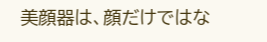美顔器は、顔だけではな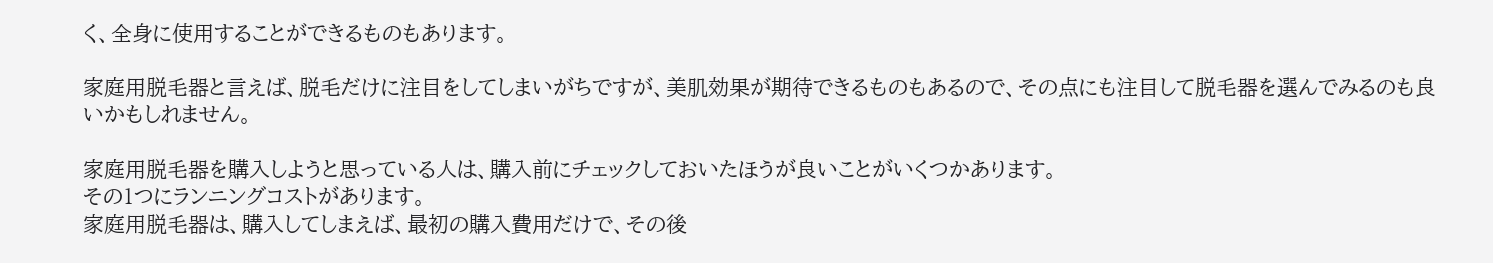く、全身に使用することができるものもあります。

家庭用脱毛器と言えば、脱毛だけに注目をしてしまいがちですが、美肌効果が期待できるものもあるので、その点にも注目して脱毛器を選んでみるのも良いかもしれません。

家庭用脱毛器を購入しようと思っている人は、購入前にチェックしておいたほうが良いことがいくつかあります。
その1つにランニングコストがあります。
家庭用脱毛器は、購入してしまえば、最初の購入費用だけで、その後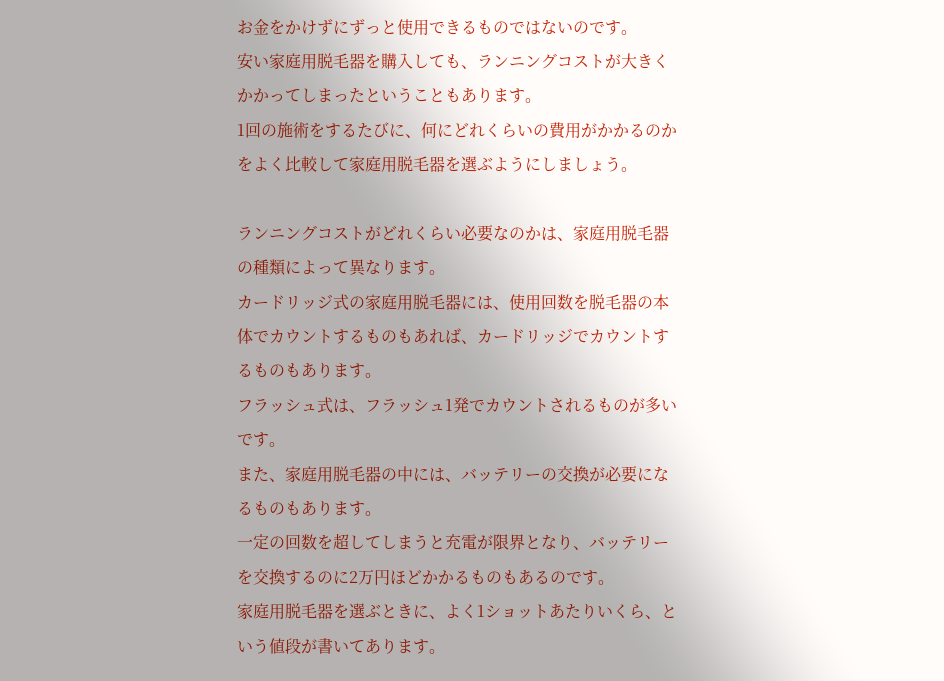お金をかけずにずっと使用できるものではないのです。
安い家庭用脱毛器を購入しても、ランニングコストが大きくかかってしまったということもあります。
1回の施術をするたびに、何にどれくらいの費用がかかるのかをよく比較して家庭用脱毛器を選ぶようにしましょう。

ランニングコストがどれくらい必要なのかは、家庭用脱毛器の種類によって異なります。
カードリッジ式の家庭用脱毛器には、使用回数を脱毛器の本体でカウントするものもあれば、カードリッジでカウントするものもあります。
フラッシュ式は、フラッシュ1発でカウントされるものが多いです。
また、家庭用脱毛器の中には、バッテリーの交換が必要になるものもあります。
一定の回数を超してしまうと充電が限界となり、バッテリーを交換するのに2万円ほどかかるものもあるのです。
家庭用脱毛器を選ぶときに、よく1ショットあたりいくら、という値段が書いてあります。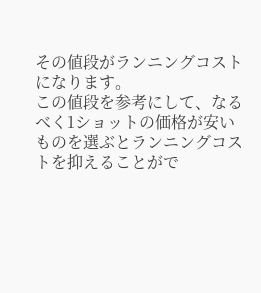その値段がランニングコストになります。
この値段を参考にして、なるべく1ショットの価格が安いものを選ぶとランニングコストを抑えることがで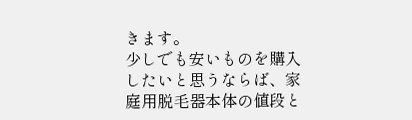きます。
少しでも安いものを購入したいと思うならば、家庭用脱毛器本体の値段と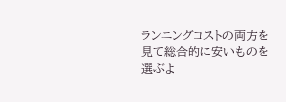ランニングコストの両方を見て総合的に安いものを選ぶよ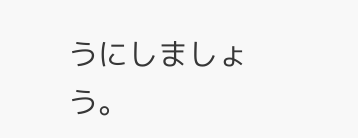うにしましょう。